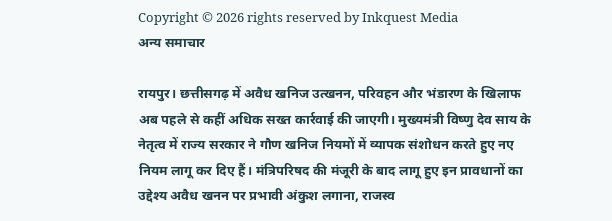Copyright © 2026 rights reserved by Inkquest Media
अन्य समाचार

रायपुर। छत्तीसगढ़ में अवैध खनिज उत्खनन, परिवहन और भंडारण के खिलाफ अब पहले से कहीं अधिक सख्त कार्रवाई की जाएगी। मुख्यमंत्री विष्णु देव साय के नेतृत्व में राज्य सरकार ने गौण खनिज नियमों में व्यापक संशोधन करते हुए नए नियम लागू कर दिए हैं। मंत्रिपरिषद की मंजूरी के बाद लागू हुए इन प्रावधानों का उद्देश्य अवैध खनन पर प्रभावी अंकुश लगाना, राजस्व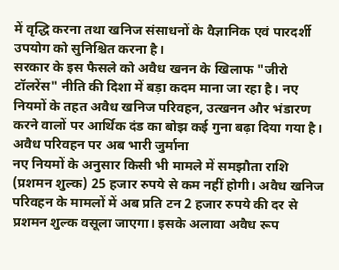में वृद्धि करना तथा खनिज संसाधनों के वैज्ञानिक एवं पारदर्शी उपयोग को सुनिश्चित करना है।
सरकार के इस फैसले को अवैध खनन के खिलाफ "जीरो टॉलरेंस" नीति की दिशा में बड़ा कदम माना जा रहा है। नए नियमों के तहत अवैध खनिज परिवहन, उत्खनन और भंडारण करने वालों पर आर्थिक दंड का बोझ कई गुना बढ़ा दिया गया है।
अवैध परिवहन पर अब भारी जुर्माना
नए नियमों के अनुसार किसी भी मामले में समझौता राशि (प्रशमन शुल्क) 25 हजार रुपये से कम नहीं होगी। अवैध खनिज परिवहन के मामलों में अब प्रति टन 2 हजार रुपये की दर से प्रशमन शुल्क वसूला जाएगा। इसके अलावा अवैध रूप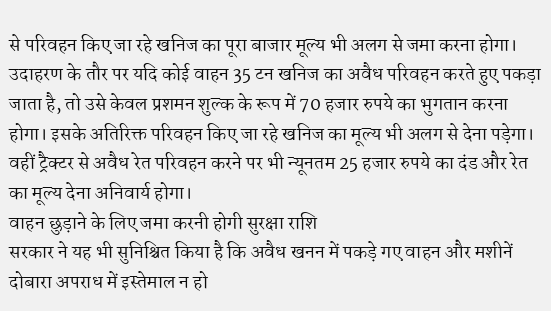से परिवहन किए जा रहे खनिज का पूरा बाजार मूल्य भी अलग से जमा करना होगा।
उदाहरण के तौर पर यदि कोई वाहन 35 टन खनिज का अवैध परिवहन करते हुए पकड़ा जाता है, तो उसे केवल प्रशमन शुल्क के रूप में 70 हजार रुपये का भुगतान करना होगा। इसके अतिरिक्त परिवहन किए जा रहे खनिज का मूल्य भी अलग से देना पड़ेगा। वहीं ट्रैक्टर से अवैध रेत परिवहन करने पर भी न्यूनतम 25 हजार रुपये का दंड और रेत का मूल्य देना अनिवार्य होगा।
वाहन छुड़ाने के लिए जमा करनी होगी सुरक्षा राशि
सरकार ने यह भी सुनिश्चित किया है कि अवैध खनन में पकड़े गए वाहन और मशीनें दोबारा अपराध में इस्तेमाल न हो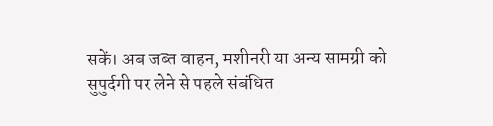सकें। अब जब्त वाहन, मशीनरी या अन्य सामग्री को सुपुर्दगी पर लेने से पहले संबंधित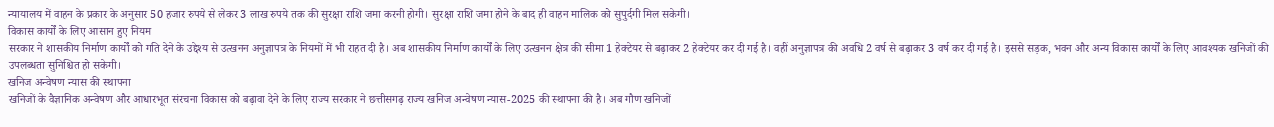न्यायालय में वाहन के प्रकार के अनुसार 50 हजार रुपये से लेकर 3 लाख रुपये तक की सुरक्षा राशि जमा करनी होगी। सुरक्षा राशि जमा होने के बाद ही वाहन मालिक को सुपुर्दगी मिल सकेगी।
विकास कार्यों के लिए आसान हुए नियम
सरकार ने शासकीय निर्माण कार्यों को गति देने के उद्देश्य से उत्खनन अनुज्ञापत्र के नियमों में भी राहत दी है। अब शासकीय निर्माण कार्यों के लिए उत्खनन क्षेत्र की सीमा 1 हेक्टेयर से बढ़ाकर 2 हेक्टेयर कर दी गई है। वहीं अनुज्ञापत्र की अवधि 2 वर्ष से बढ़ाकर 3 वर्ष कर दी गई है। इससे सड़क, भवन और अन्य विकास कार्यों के लिए आवश्यक खनिजों की उपलब्धता सुनिश्चित हो सकेगी।
खनिज अन्वेषण न्यास की स्थापना
खनिजों के वैज्ञानिक अन्वेषण और आधारभूत संरचना विकास को बढ़ावा देने के लिए राज्य सरकार ने छत्तीसगढ़ राज्य खनिज अन्वेषण न्यास-2025 की स्थापना की है। अब गौण खनिजों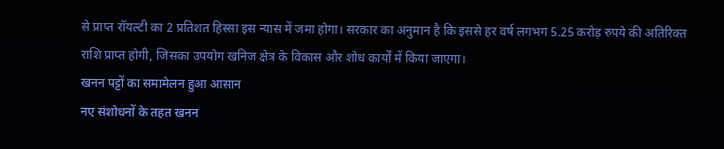से प्राप्त रॉयल्टी का 2 प्रतिशत हिस्सा इस न्यास में जमा होगा। सरकार का अनुमान है कि इससे हर वर्ष लगभग 5.25 करोड़ रुपये की अतिरिक्त राशि प्राप्त होगी, जिसका उपयोग खनिज क्षेत्र के विकास और शोध कार्यों में किया जाएगा।
खनन पट्टों का समामेलन हुआ आसान
नए संशोधनों के तहत खनन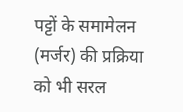पट्टों के समामेलन (मर्जर) की प्रक्रिया को भी सरल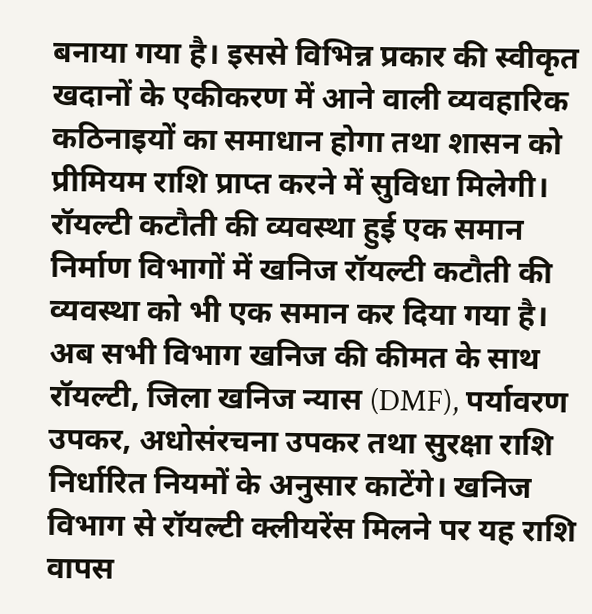बनाया गया है। इससे विभिन्न प्रकार की स्वीकृत खदानों के एकीकरण में आने वाली व्यवहारिक कठिनाइयों का समाधान होगा तथा शासन को प्रीमियम राशि प्राप्त करने में सुविधा मिलेगी।
रॉयल्टी कटौती की व्यवस्था हुई एक समान
निर्माण विभागों में खनिज रॉयल्टी कटौती की व्यवस्था को भी एक समान कर दिया गया है। अब सभी विभाग खनिज की कीमत के साथ रॉयल्टी, जिला खनिज न्यास (DMF), पर्यावरण उपकर, अधोसंरचना उपकर तथा सुरक्षा राशि निर्धारित नियमों के अनुसार काटेंगे। खनिज विभाग से रॉयल्टी क्लीयरेंस मिलने पर यह राशि वापस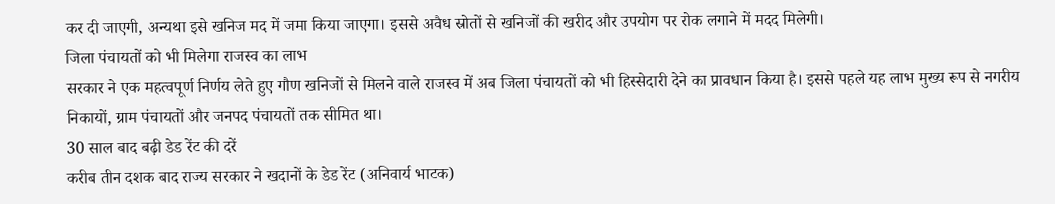कर दी जाएगी, अन्यथा इसे खनिज मद में जमा किया जाएगा। इससे अवैध स्रोतों से खनिजों की खरीद और उपयोग पर रोक लगाने में मदद मिलेगी।
जिला पंचायतों को भी मिलेगा राजस्व का लाभ
सरकार ने एक महत्वपूर्ण निर्णय लेते हुए गौण खनिजों से मिलने वाले राजस्व में अब जिला पंचायतों को भी हिस्सेदारी देने का प्रावधान किया है। इससे पहले यह लाभ मुख्य रूप से नगरीय निकायों, ग्राम पंचायतों और जनपद पंचायतों तक सीमित था।
30 साल बाद बढ़ी डेड रेंट की दरें
करीब तीन दशक बाद राज्य सरकार ने खदानों के डेड रेंट (अनिवार्य भाटक)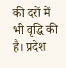की दरों में भी वृद्धि की है। प्रदेश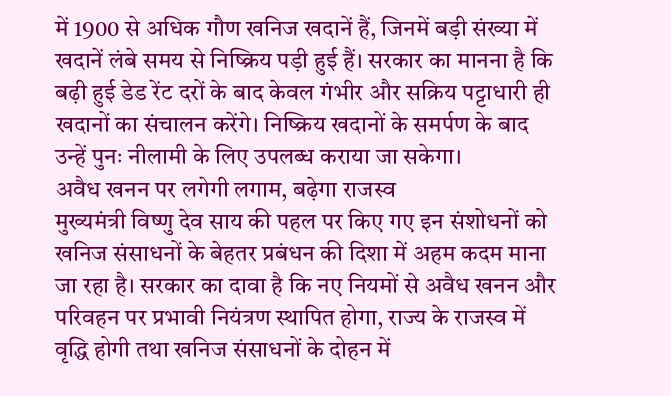में 1900 से अधिक गौण खनिज खदानें हैं, जिनमें बड़ी संख्या में खदानें लंबे समय से निष्क्रिय पड़ी हुई हैं। सरकार का मानना है कि बढ़ी हुई डेड रेंट दरों के बाद केवल गंभीर और सक्रिय पट्टाधारी ही खदानों का संचालन करेंगे। निष्क्रिय खदानों के समर्पण के बाद उन्हें पुनः नीलामी के लिए उपलब्ध कराया जा सकेगा।
अवैध खनन पर लगेगी लगाम, बढ़ेगा राजस्व
मुख्यमंत्री विष्णु देव साय की पहल पर किए गए इन संशोधनों को खनिज संसाधनों के बेहतर प्रबंधन की दिशा में अहम कदम माना जा रहा है। सरकार का दावा है कि नए नियमों से अवैध खनन और परिवहन पर प्रभावी नियंत्रण स्थापित होगा, राज्य के राजस्व में वृद्धि होगी तथा खनिज संसाधनों के दोहन में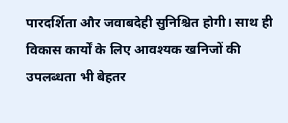पारदर्शिता और जवाबदेही सुनिश्चित होगी। साथ ही विकास कार्यों के लिए आवश्यक खनिजों की उपलब्धता भी बेहतर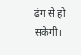ढंग से हो सकेगी।